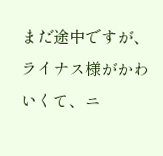まだ途中ですが、ライナス様がかわいくて、ニ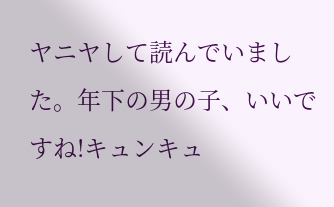ヤニヤして読んでいました。年下の男の子、いいですね!キュンキュ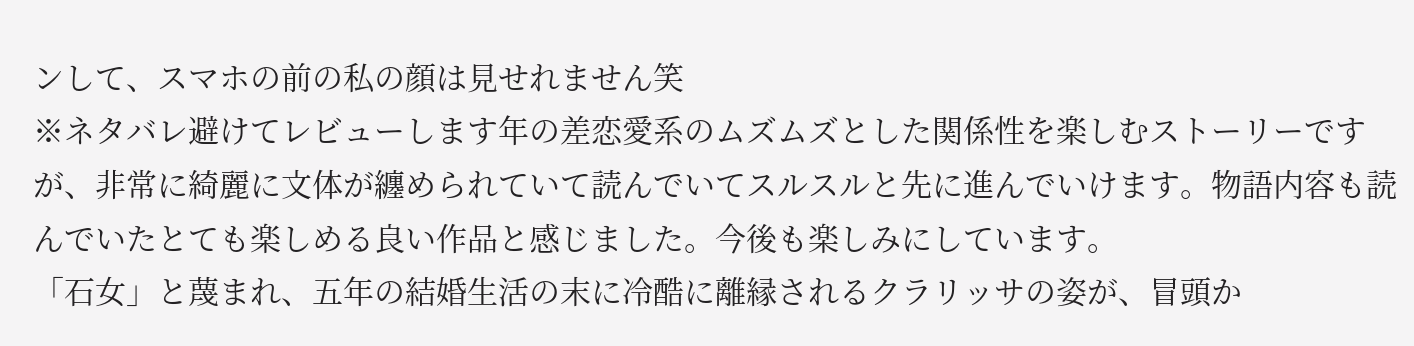ンして、スマホの前の私の顔は見せれません笑
※ネタバレ避けてレビューします年の差恋愛系のムズムズとした関係性を楽しむストーリーですが、非常に綺麗に文体が纏められていて読んでいてスルスルと先に進んでいけます。物語内容も読んでいたとても楽しめる良い作品と感じました。今後も楽しみにしています。
「石女」と蔑まれ、五年の結婚生活の末に冷酷に離縁されるクラリッサの姿が、冒頭か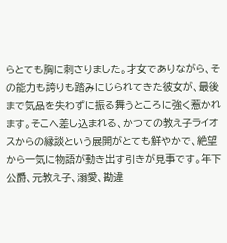らとても胸に刺さりました。才女でありながら、その能力も誇りも踏みにじられてきた彼女が、最後まで気品を失わずに振る舞うところに強く惹かれます。そこへ差し込まれる、かつての教え子ライオスからの縁談という展開がとても鮮やかで、絶望から一気に物語が動き出す引きが見事です。年下公爵、元教え子、溺愛、勘違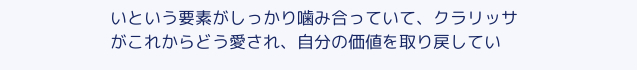いという要素がしっかり噛み合っていて、クラリッサがこれからどう愛され、自分の価値を取り戻してい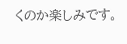くのか楽しみです。